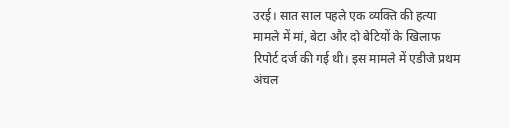उरई। सात साल पहले एक व्यक्ति की हत्या मामले में मां, बेटा और दो बेटियों के खिलाफ रिपोर्ट दर्ज की गई थी। इस मामले में एडीजे प्रथम अंचल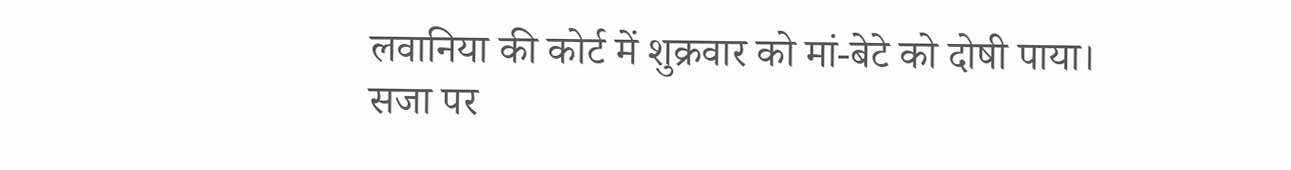लवानिया की कोर्ट में शुक्रवार को मां-बेटे को दोषी पाया। सजा पर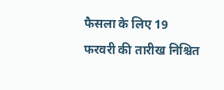फैसला के लिए 19 फरवरी की तारीख निश्चित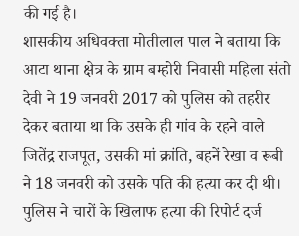की गई है।
शासकीय अधिवक्ता मोतीलाल पाल ने बताया कि आटा थाना क्षेत्र के ग्राम बम्होरी निवासी महिला संतो देवी ने 19 जनवरी 2017 को पुलिस को तहरीर देकर बताया था कि उसके ही गांव के रहने वाले जितेंद्र राजपूत, उसकी मां क्रांति, बहनें रेखा व रूबी ने 18 जनवरी को उसके पति की हत्या कर दी थी। पुलिस ने चारों के खिलाफ हत्या की रिपोर्ट दर्ज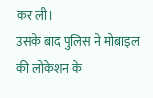कर ली।
उसके बाद पुलिस ने मोबाइल की लोकेशन के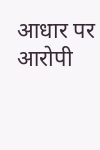आधार पर आरोपी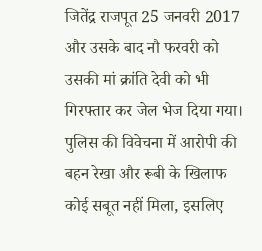जितेंद्र राजपूत 25 जनवरी 2017 और उसके बाद नौ फरवरी को उसकी मां क्रांति देवी को भी गिरफ्तार कर जेल भेज दिया गया। पुलिस की विवेचना में आरोपी की बहन रेखा और रूबी के खिलाफ कोई सबूत नहीं मिला, इसलिए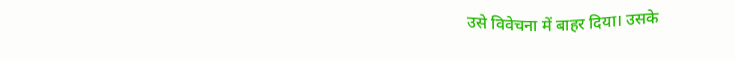उसे विवेचना में बाहर दिया। उसके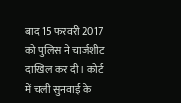बाद 15 फरवरी 2017 को पुलिस ने चार्जशीट दाखिल कर दी। कोर्ट में चली सुनवाई के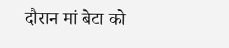दौरान मां बेटा को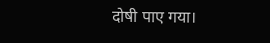दोषी पाए गया।